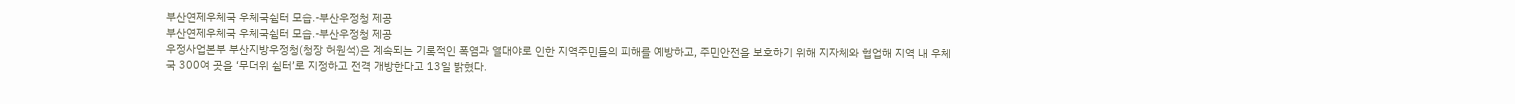부산연제우체국 우체국쉼터 모습.-부산우정청 제공
부산연제우체국 우체국쉼터 모습.-부산우정청 제공
우정사업본부 부산지방우정청(청장 허원석)은 계속되는 기록적인 폭염과 열대야로 인한 지역주민들의 피해를 예방하고, 주민안전을 보호하기 위해 지자체와 협업해 지역 내 우체국 300여 곳을 ‘무더위 쉼터’로 지정하고 전격 개방한다고 13일 밝혔다.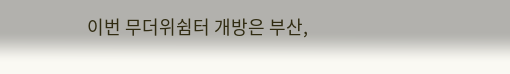이번 무더위쉼터 개방은 부산,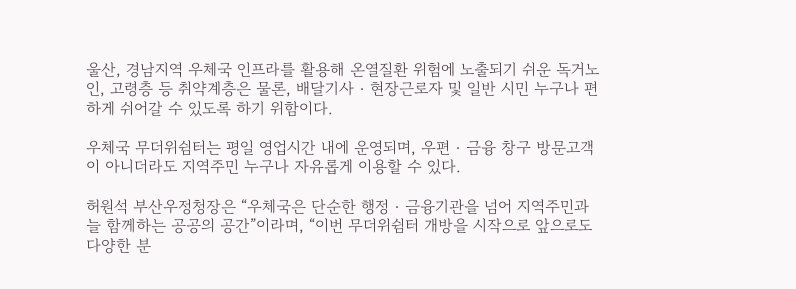울산, 경남지역 우체국 인프라를 활용해 온열질환 위험에 노출되기 쉬운 독거노인, 고령층 등 취약계층은 물론, 배달기사‧현장근로자 및 일반 시민 누구나 편하게 쉬어갈 수 있도록 하기 위함이다.

우체국 무더위쉼터는 평일 영업시간 내에 운영되며, 우편‧금융 창구 방문고객이 아니더라도 지역주민 누구나 자유롭게 이용할 수 있다.

허원석 부산우정청장은 “우체국은 단순한 행정‧금융기관을 넘어 지역주민과 늘 함께하는 공공의 공간”이라며, “이번 무더위쉼터 개방을 시작으로 앞으로도 다양한 분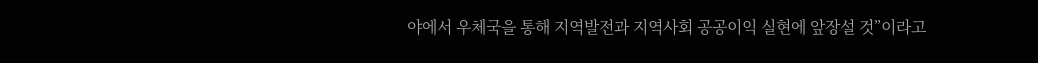야에서 우체국을 통해 지역발전과 지역사회 공공이익 실현에 앞장설 것”이라고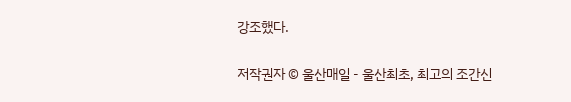강조했다.

저작권자 © 울산매일 - 울산최초, 최고의 조간신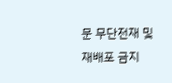문 무단전재 및 재배포 금지